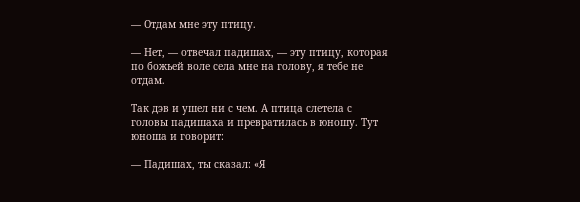— Отдам мне эту птицу.

— Нет, — отвечал падишах, — эту птицу, которая по божьей воле села мне на голову, я тебе не отдам.

Так дэв и ушел ни с чем. А птица слетела с головы падишаха и превратилась в юношу. Тут юноша и говорит:

— Падишах, ты сказал: «Я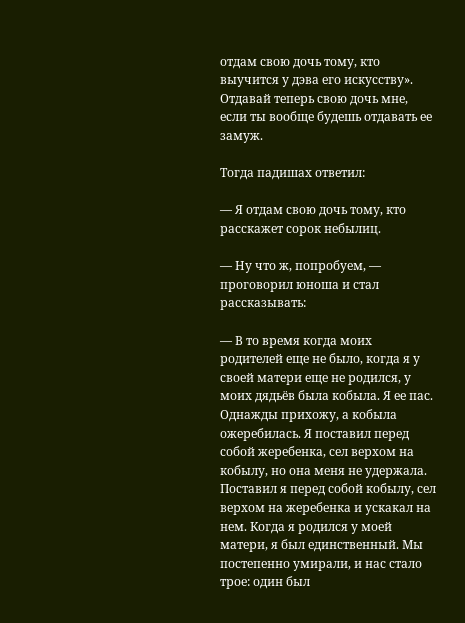отдам свою дочь тому, кто выучится у дэва его искусству». Отдавай теперь свою дочь мне, если ты вообще будешь отдавать ее замуж.

Тогда падишах ответил:

— Я отдам свою дочь тому, кто расскажет сорок небылиц.

— Ну что ж, попробуем, — проговорил юноша и стал рассказывать:

— В то время когда моих родителей еще не было, когда я у своей матери еще не родился, у моих дядьёв была кобыла. Я ее пас. Однажды прихожу, а кобыла ожеребилась. Я поставил перед собой жеребенка, сел верхом на кобылу, но она меня не удержала. Поставил я перед собой кобылу, сел верхом на жеребенка и ускакал на нем. Когда я родился у моей матери, я был единственный. Мы постепенно умирали, и нас стало трое: один был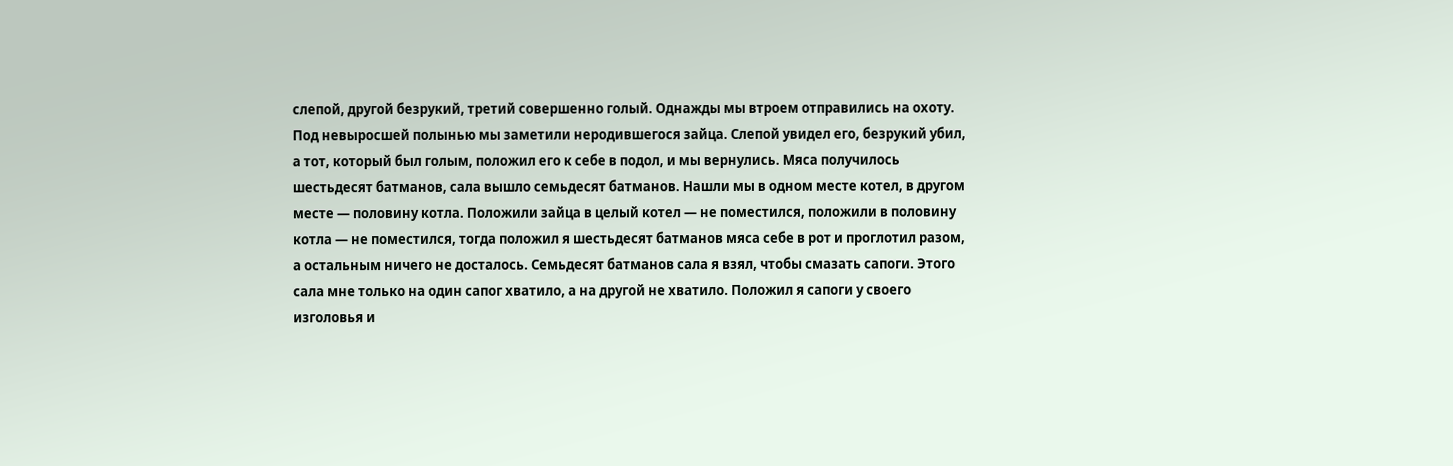слепой, другой безрукий, третий совершенно голый. Однажды мы втроем отправились на охоту. Под невыросшей полынью мы заметили неродившегося зайца. Слепой увидел его, безрукий убил, а тот, который был голым, положил его к себе в подол, и мы вернулись. Мяса получилось шестьдесят батманов, сала вышло семьдесят батманов. Нашли мы в одном месте котел, в другом месте — половину котла. Положили зайца в целый котел — не поместился, положили в половину котла — не поместился, тогда положил я шестьдесят батманов мяса себе в рот и проглотил разом, а остальным ничего не досталось. Семьдесят батманов сала я взял, чтобы смазать сапоги. Этого сала мне только на один сапог хватило, а на другой не хватило. Положил я сапоги у своего изголовья и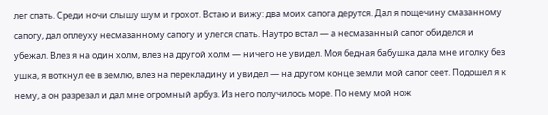лег спать. Среди ночи слышу шум и грохот. Встаю и вижу: два моих сапога дерутся. Дал я пощечину смазанному сапогу, дал оплеуху несмазанному сапогу и улегся спать. Наутро встал — а несмазанный сапог обиделся и убежал. Влез я на один холм, влез на другой холм — ничего не увидел. Моя бедная бабушка дала мне иголку без ушка, я воткнул ее в землю, влез на перекладину и увидел — на другом конце земли мой сапог сеет. Подошел я к нему, а он разрезал и дал мне огромный арбуз. Из него получилось море. По нему мой нож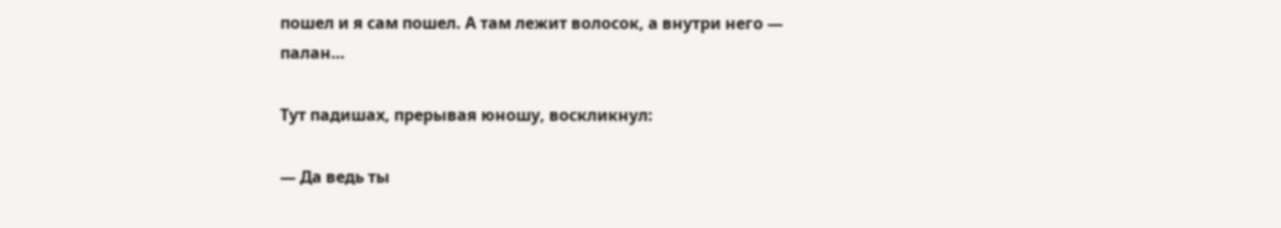пошел и я сам пошел. А там лежит волосок, а внутри него — палан…

Тут падишах, прерывая юношу, воскликнул:

— Да ведь ты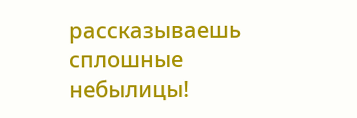рассказываешь сплошные небылицы!